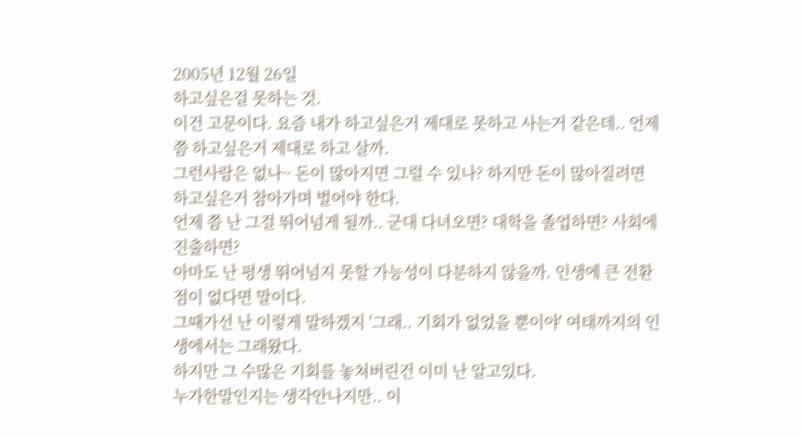2005년 12월 26일
하고싶은걸 못하는 것.
이건 고문이다. 요즘 내가 하고싶은거 제대로 못하고 사는거 같은데.. 언제쯤 하고싶은거 제대로 하고 살까.
그런사람은 없나~ 돈이 많아지면 그럴 수 있나? 하지만 돈이 많아질려면 하고싶은거 참아가며 벌어야 한다.
언제 쯤 난 그걸 뛰어넘게 될까.. 군대 다녀오면? 대학을 졸업하면? 사회에 진출하면?
아마도 난 평생 뛰어넘지 못할 가능성이 다분하지 않을까. 인생에 큰 전환점이 없다면 말이다.
그때가선 난 이렇게 말하겠지 '그래.. 기회가 없었을 뿐이야' 여태까지의 인생에서는 그래왔다.
하지만 그 수많은 기회를 놓쳐버린건 이미 난 알고있다.
누가한말인지는 생각안나지만.. 이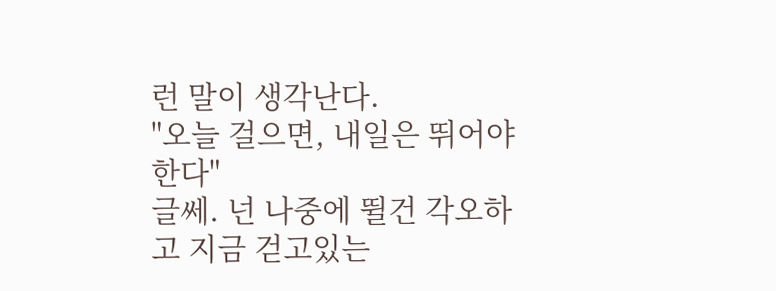런 말이 생각난다.
"오늘 걸으면, 내일은 뛰어야 한다"
글쎄. 넌 나중에 뛸건 각오하고 지금 걷고있는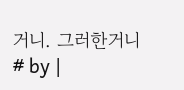거니. 그러한거니
# by |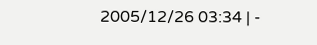2005/12/26 03:34 | -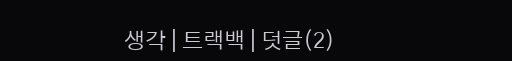생각 | 트랙백 | 덧글(2)